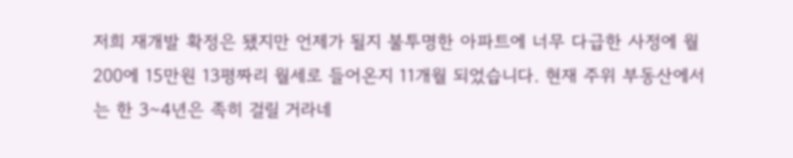저희 재개발 확정은 됐지만 언제가 될지 불투명한 아파트에 너무 다급한 사정에 월 200에 15만원 13평짜리 월세로 들어온지 11개월 되었습니다. 현재 주위 부동산에서는 한 3~4년은 족히 걸릴 거라네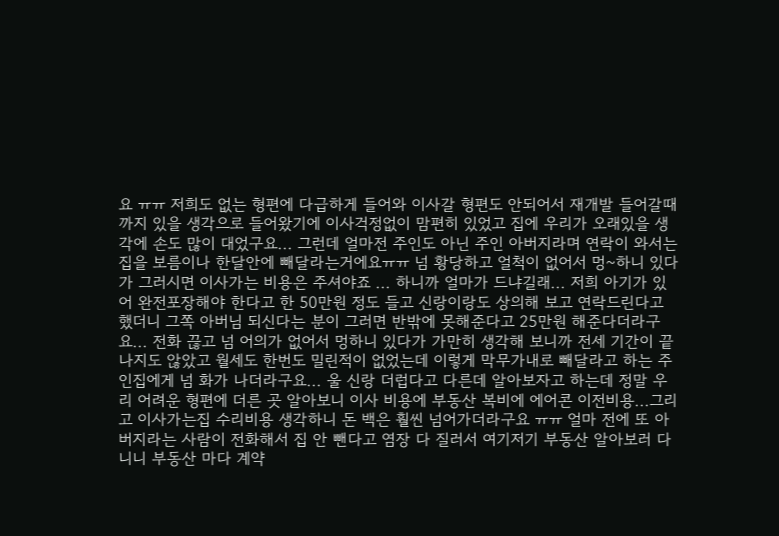요 ㅠㅠ 저희도 없는 형편에 다급하게 들어와 이사갈 형편도 안되어서 재개발 들어갈때까지 있을 생각으로 들어왔기에 이사걱정없이 맘편히 있었고 집에 우리가 오래있을 생각에 손도 많이 대었구요... 그런데 얼마전 주인도 아닌 주인 아버지라며 연락이 와서는 집을 보름이나 한달안에 빼달라는거에요ㅠㅠ 넘 황당하고 얼척이 없어서 멍~하니 있다가 그러시면 이사가는 비용은 주셔야죠 ... 하니까 얼마가 드냐길래... 저희 아기가 있어 완전포장해야 한다고 한 50만원 정도 들고 신랑이랑도 상의해 보고 연락드린다고 했더니 그쪽 아버님 되신다는 분이 그러면 반밖에 못해준다고 25만원 해준다더라구요... 전화 끊고 넘 어의가 없어서 멍하니 있다가 가만히 생각해 보니까 전세 기간이 끝나지도 않았고 월세도 한번도 밀린적이 없었는데 이렇게 막무가내로 빼달라고 하는 주인집에게 넘 화가 나더라구요... 울 신랑 더럽다고 다른데 알아보자고 하는데 정말 우리 어려운 형편에 더른 곳 알아보니 이사 비용에 부동산 복비에 에어콘 이전비용...그리고 이사가는집 수리비용 생각하니 돈 백은 훨씬 넘어가더라구요 ㅠㅠ 얼마 전에 또 아버지라는 사람이 전화해서 집 안 뺀다고 염장 다 질러서 여기저기 부동산 알아보러 다니니 부동산 마다 계약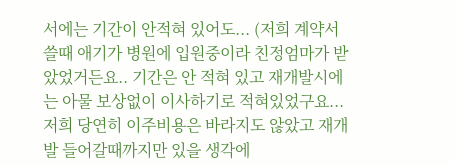서에는 기간이 안적혀 있어도... (저희 계약서 쓸때 애기가 병원에 입원중이라 친정엄마가 받았었거든요.. 기간은 안 적혀 있고 재개발시에는 아물 보상없이 이사하기로 적혀있었구요...저희 당연히 이주비용은 바라지도 않았고 재개발 들어갈때까지만 있을 생각에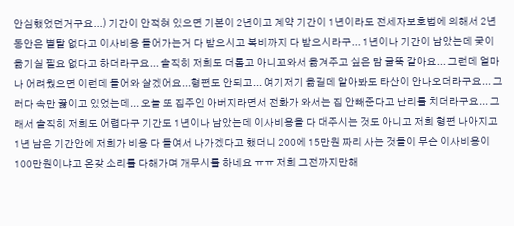안심했었던거구요...) 기간이 안적혀 있으면 기본이 2년이고 계약 기간이 1년이라도 전세자보호법에 의해서 2년동안은 별탈 없다고 이사비용 들어가는거 다 받으시고 복비까지 다 받으시라구... 1년이나 기간이 남았는데 궂이 옮기실 필요 없다고 하더라구요... 솔직히 저희도 더롭고 아니꼬와서 옮겨주고 싶은 맘 굴뚝 같아요... 그런데 얼마나 어려웠으면 이런데 들어와 살겠어요...형편도 안되고... 여기저기 옮길데 알아봐도 타산이 안나오더라구요... 그러다 속만 끓이고 있었는데... 오늘 또 집주인 아버지라면서 전화가 와서는 집 안빼준다고 난리를 치더라구요... 그래서 솔직히 저희도 어렵다구 기간도 1년이나 남았는데 이사비용을 다 대주시는 것도 아니고 저희 형편 나아지고 1년 남은 기간안에 저희가 비용 다 들여서 나가겠다고 했더니 200에 15만원 짜리 사는 것들이 무슨 이사비용이 100만원이냐고 온갖 소리를 다해가며 개무시를 하네요 ㅠㅠ 저희 그전까지만해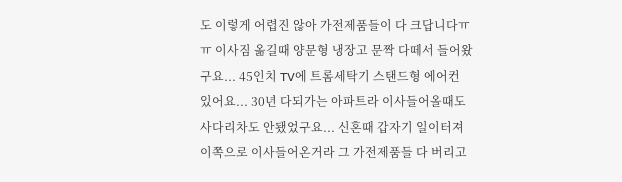도 이렇게 어렵진 않아 가전제품들이 다 크답니다ㅠㅠ 이사짐 옮길때 양문형 냉장고 문짝 다떼서 들어왔구요... 45인치 TV에 트롬세탁기 스탠드형 에어컨 있어요... 30년 다되가는 아파트라 이사들어올때도 사다리차도 안됐었구요... 신혼때 갑자기 일이터져 이쪽으로 이사들어온거라 그 가전제품들 다 버리고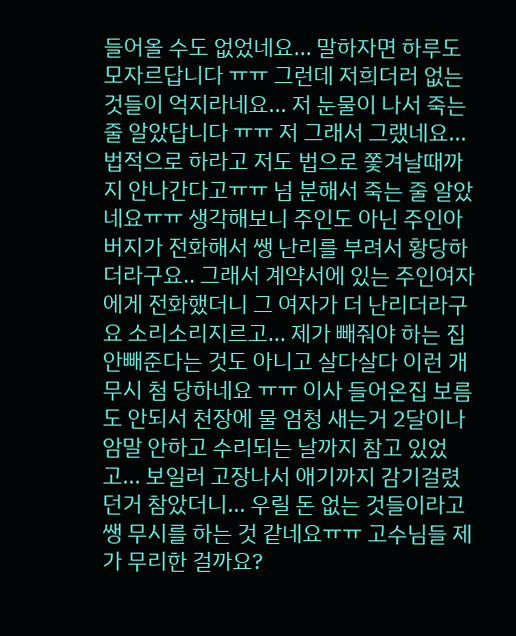들어올 수도 없었네요... 말하자면 하루도 모자르답니다 ㅠㅠ 그런데 저희더러 없는 것들이 억지라네요... 저 눈물이 나서 죽는 줄 알았답니다 ㅠㅠ 저 그래서 그랬네요... 법적으로 하라고 저도 법으로 쫓겨날때까지 안나간다고ㅠㅠ 넘 분해서 죽는 줄 알았네요ㅠㅠ 생각해보니 주인도 아닌 주인아버지가 전화해서 쌩 난리를 부려서 황당하더라구요.. 그래서 계약서에 있는 주인여자에게 전화했더니 그 여자가 더 난리더라구요 소리소리지르고... 제가 빼줘야 하는 집 안빼준다는 것도 아니고 살다살다 이런 개무시 첨 당하네요 ㅠㅠ 이사 들어온집 보름도 안되서 천장에 물 엄청 새는거 2달이나 암말 안하고 수리되는 날까지 참고 있었고... 보일러 고장나서 애기까지 감기걸렸던거 참았더니... 우릴 돈 없는 것들이라고 쌩 무시를 하는 것 같네요ㅠㅠ 고수님들 제가 무리한 걸까요?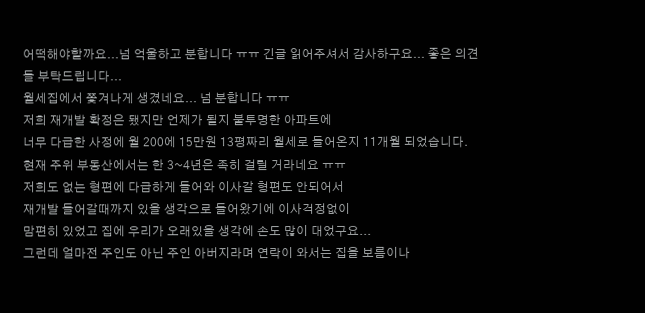어떡해야할까요...넘 억울하고 분합니다 ㅠㅠ 긴글 읽어주셔서 감사하구요... 좋은 의견들 부탁드립니다...
월세집에서 쫓겨나게 생겼네요... 넘 분합니다 ㅠㅠ
저희 재개발 확정은 됐지만 언제가 될지 불투명한 아파트에
너무 다급한 사정에 월 200에 15만원 13평짜리 월세로 들어온지 11개월 되었습니다.
현재 주위 부동산에서는 한 3~4년은 족히 걸릴 거라네요 ㅠㅠ
저희도 없는 형편에 다급하게 들어와 이사갈 형편도 안되어서
재개발 들어갈때까지 있을 생각으로 들어왔기에 이사걱정없이
맘편히 있었고 집에 우리가 오래있을 생각에 손도 많이 대었구요...
그런데 얼마전 주인도 아닌 주인 아버지라며 연락이 와서는 집을 보름이나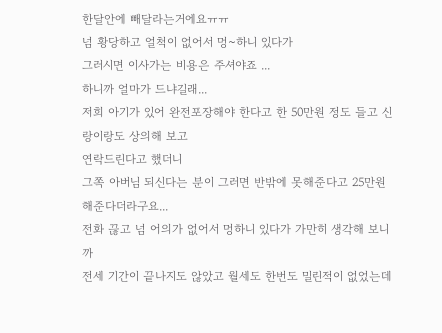한달안에 빼달라는거에요ㅠㅠ
넘 황당하고 얼척이 없어서 멍~하니 있다가
그러시면 이사가는 비용은 주셔야죠 ...
하니까 얼마가 드냐길래...
저희 아기가 있어 완전포장해야 한다고 한 50만원 정도 들고 신랑이랑도 상의해 보고
연락드린다고 했더니
그쪽 아버님 되신다는 분이 그러면 반밖에 못해준다고 25만원 해준다더라구요...
전화 끊고 넘 어의가 없어서 멍하니 있다가 가만히 생각해 보니까
전세 기간이 끝나지도 않았고 월세도 한번도 밀린적이 없었는데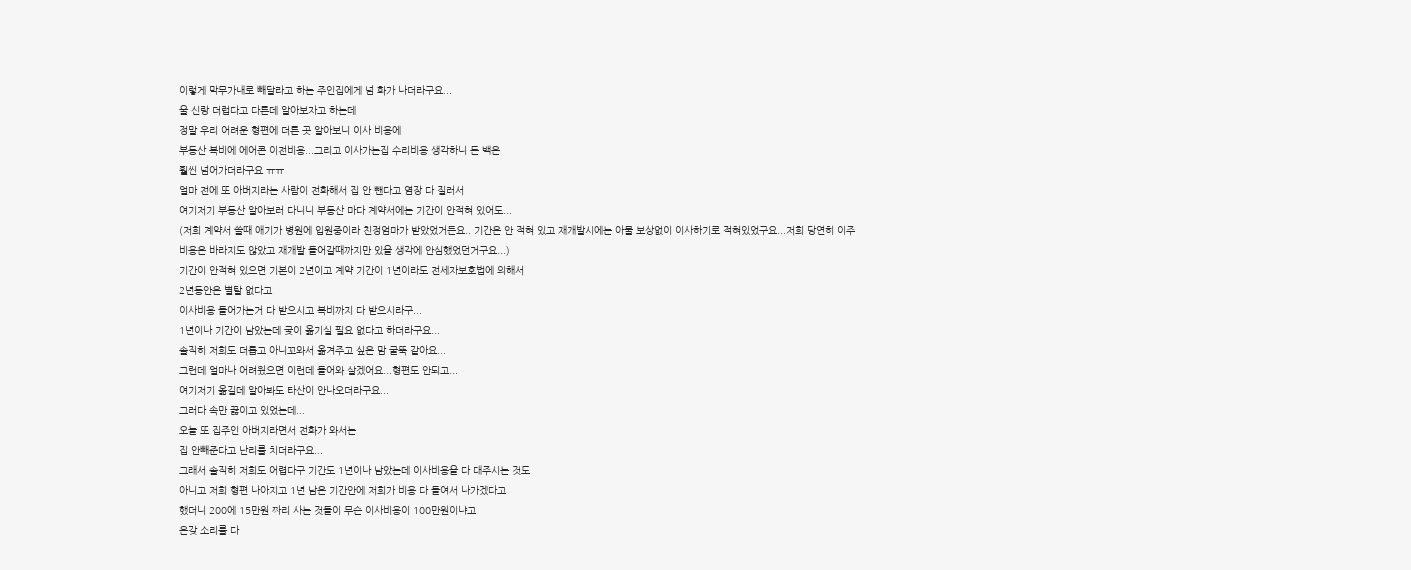이렇게 막무가내로 빼달라고 하는 주인집에게 넘 화가 나더라구요...
울 신랑 더럽다고 다른데 알아보자고 하는데
정말 우리 어려운 형편에 더른 곳 알아보니 이사 비용에
부동산 복비에 에어콘 이전비용...그리고 이사가는집 수리비용 생각하니 돈 백은
훨씬 넘어가더라구요 ㅠㅠ
얼마 전에 또 아버지라는 사람이 전화해서 집 안 뺀다고 염장 다 질러서
여기저기 부동산 알아보러 다니니 부동산 마다 계약서에는 기간이 안적혀 있어도...
(저희 계약서 쓸때 애기가 병원에 입원중이라 친정엄마가 받았었거든요.. 기간은 안 적혀 있고 재개발시에는 아물 보상없이 이사하기로 적혀있었구요...저희 당연히 이주비용은 바라지도 않았고 재개발 들어갈때까지만 있을 생각에 안심했었던거구요...)
기간이 안적혀 있으면 기본이 2년이고 계약 기간이 1년이라도 전세자보호법에 의해서
2년동안은 별탈 없다고
이사비용 들어가는거 다 받으시고 복비까지 다 받으시라구...
1년이나 기간이 남았는데 궂이 옮기실 필요 없다고 하더라구요...
솔직히 저희도 더롭고 아니꼬와서 옮겨주고 싶은 맘 굴뚝 같아요...
그런데 얼마나 어려웠으면 이런데 들어와 살겠어요...형편도 안되고...
여기저기 옮길데 알아봐도 타산이 안나오더라구요...
그러다 속만 끓이고 있었는데...
오늘 또 집주인 아버지라면서 전화가 와서는
집 안빼준다고 난리를 치더라구요...
그래서 솔직히 저희도 어렵다구 기간도 1년이나 남았는데 이사비용을 다 대주시는 것도
아니고 저희 형편 나아지고 1년 남은 기간안에 저희가 비용 다 들여서 나가겠다고
했더니 200에 15만원 짜리 사는 것들이 무슨 이사비용이 100만원이냐고
온갖 소리를 다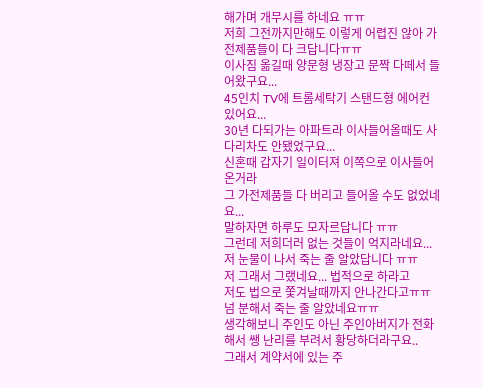해가며 개무시를 하네요 ㅠㅠ
저희 그전까지만해도 이렇게 어렵진 않아 가전제품들이 다 크답니다ㅠㅠ
이사짐 옮길때 양문형 냉장고 문짝 다떼서 들어왔구요...
45인치 TV에 트롬세탁기 스탠드형 에어컨 있어요...
30년 다되가는 아파트라 이사들어올때도 사다리차도 안됐었구요...
신혼때 갑자기 일이터져 이쪽으로 이사들어온거라
그 가전제품들 다 버리고 들어올 수도 없었네요...
말하자면 하루도 모자르답니다 ㅠㅠ
그런데 저희더러 없는 것들이 억지라네요...
저 눈물이 나서 죽는 줄 알았답니다 ㅠㅠ
저 그래서 그랬네요... 법적으로 하라고
저도 법으로 쫓겨날때까지 안나간다고ㅠㅠ
넘 분해서 죽는 줄 알았네요ㅠㅠ
생각해보니 주인도 아닌 주인아버지가 전화해서 쌩 난리를 부려서 황당하더라구요..
그래서 계약서에 있는 주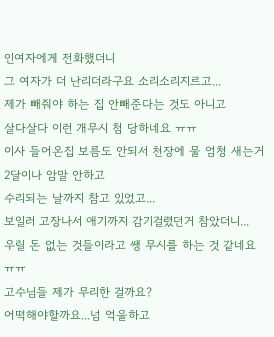인여자에게 전화했더니
그 여자가 더 난리더라구요 소리소리지르고...
제가 빼줘야 하는 집 안빼준다는 것도 아니고
살다살다 이런 개무시 첨 당하네요 ㅠㅠ
이사 들어온집 보름도 안되서 천장에 물 엄청 새는거 2달이나 암말 안하고
수리되는 날까지 참고 있었고...
보일러 고장나서 애기까지 감기걸렸던거 참았더니...
우릴 돈 없는 것들이라고 쌩 무시를 하는 것 같네요ㅠㅠ
고수님들 제가 무리한 걸까요?
어떡해야할까요...넘 억울하고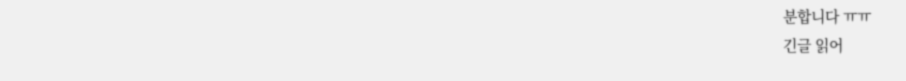분합니다 ㅠㅠ
긴글 읽어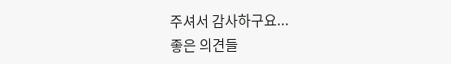주셔서 감사하구요...
좋은 의견들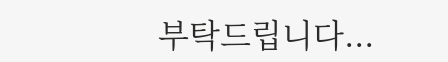부탁드립니다...